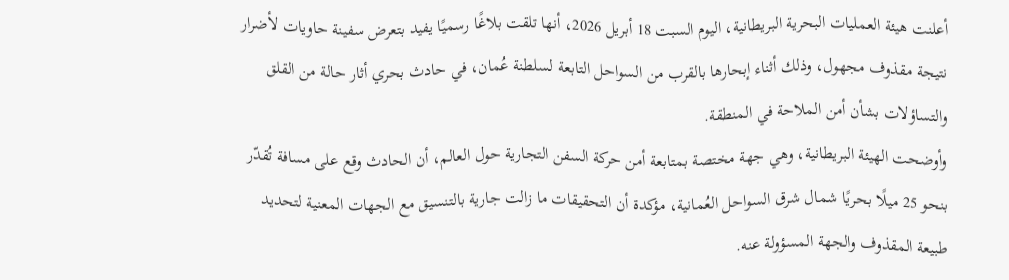أعلنت هيئة العمليات البحرية البريطانية، اليوم السبت 18 أبريل 2026، أنها تلقت بلاغًا رسميًا يفيد بتعرض سفينة حاويات لأضرار نتيجة مقذوف مجهول، وذلك أثناء إبحارها بالقرب من السواحل التابعة لسلطنة عُمان، في حادث بحري أثار حالة من القلق والتساؤلات بشأن أمن الملاحة في المنطقة.
وأوضحت الهيئة البريطانية، وهي جهة مختصة بمتابعة أمن حركة السفن التجارية حول العالم، أن الحادث وقع على مسافة تُقدّر بنحو 25 ميلًا بحريًا شمال شرق السواحل العُمانية، مؤكدة أن التحقيقات ما زالت جارية بالتنسيق مع الجهات المعنية لتحديد طبيعة المقذوف والجهة المسؤولة عنه.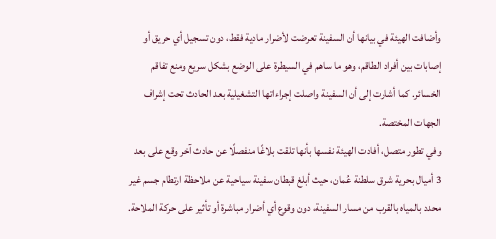وأضافت الهيئة في بيانها أن السفينة تعرضت لأضرار مادية فقط، دون تسجيل أي حريق أو إصابات بين أفراد الطاقم، وهو ما ساهم في السيطرة على الوضع بشكل سريع ومنع تفاقم الخسائر. كما أشارت إلى أن السفينة واصلت إجراءاتها التشغيلية بعد الحادث تحت إشراف الجهات المختصة.
وفي تطور متصل، أفادت الهيئة نفسها بأنها تلقت بلاغًا منفصلًا عن حادث آخر وقع على بعد 3 أميال بحرية شرق سلطنة عُمان، حيث أبلغ قبطان سفينة سياحية عن ملاحظة ارتطام جسم غير محدد بالمياه بالقرب من مسار السفينة، دون وقوع أي أضرار مباشرة أو تأثير على حركة الملاحة.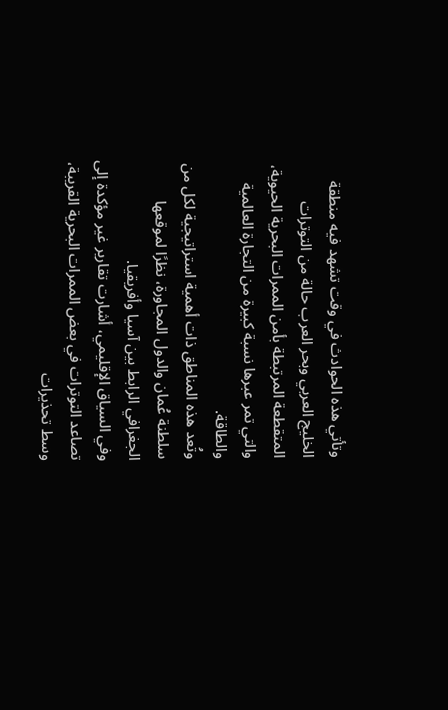وتأتي هذه الحوادث في وقت تشهد فيه منطقة الخليج العربي وبحر العرب حالة من التوترات المتقطعة المرتبطة بأمن الممرات البحرية الحيوية، والتي تمر عبرها نسبة كبيرة من التجارة العالمية والطاقة.
وتُعد هذه المناطق ذات أهمية استراتيجية لكل من سلطنة عُمان والدول المجاورة، نظرًا لموقعها الجغرافي الرابط بين آسيا وأفريقيا.
وفي السياق الإقليمي، أشارت تقارير غير مؤكدة إلى تصاعد التوترات في بعض الممرات البحرية القريبة، وسط تحذيرات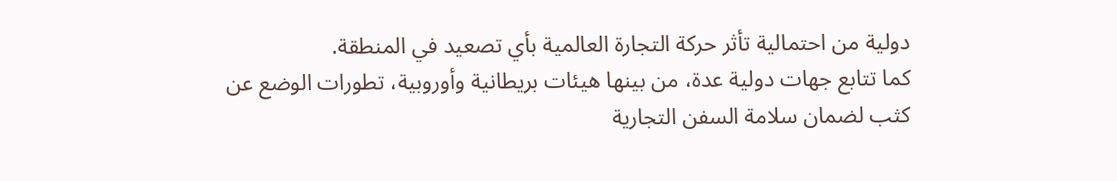دولية من احتمالية تأثر حركة التجارة العالمية بأي تصعيد في المنطقة.
كما تتابع جهات دولية عدة، من بينها هيئات بريطانية وأوروبية، تطورات الوضع عن كثب لضمان سلامة السفن التجارية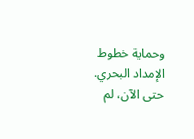وحماية خطوط الإمداد البحري.
حتى الآن، لم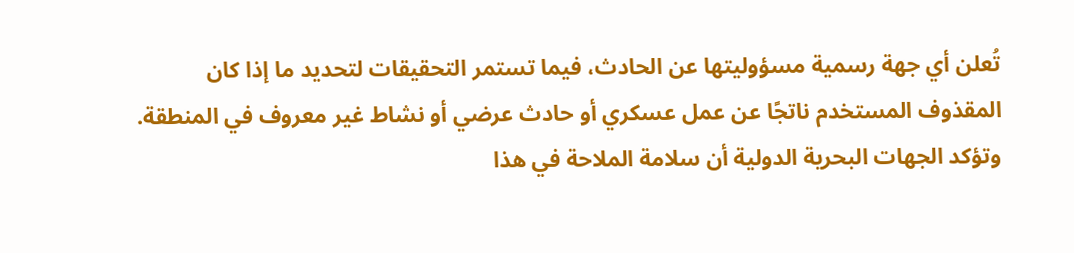تُعلن أي جهة رسمية مسؤوليتها عن الحادث، فيما تستمر التحقيقات لتحديد ما إذا كان المقذوف المستخدم ناتجًا عن عمل عسكري أو حادث عرضي أو نشاط غير معروف في المنطقة.
وتؤكد الجهات البحرية الدولية أن سلامة الملاحة في هذا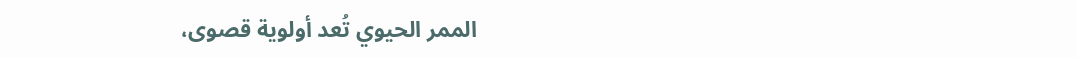الممر الحيوي تُعد أولوية قصوى،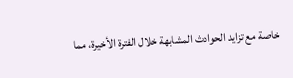خاصة مع تزايد الحوادث المشابهة خلال الفترة الأخيرة، مما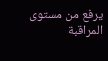يرفع من مستوى المراقبة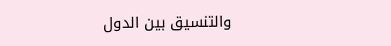والتنسيق بين الدول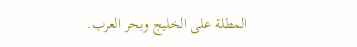المطلة على الخليج وبحر العرب.